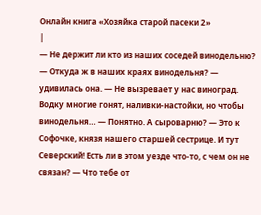Онлайн книга «Хозяйка старой пасеки 2»
|
— Не держит ли кто из наших соседей винодельню? — Откуда ж в наших краях винодельня? — удивилась она. — Не вызревает у нас виноград. Водку многие гонят, наливки-настойки, но чтобы винодельня… — Понятно. А сыроварню? — Это к Софочке, князя нашего старшей сестрице. И тут Северский! Есть ли в этом уезде что-то, с чем он не связан? — Что тебе от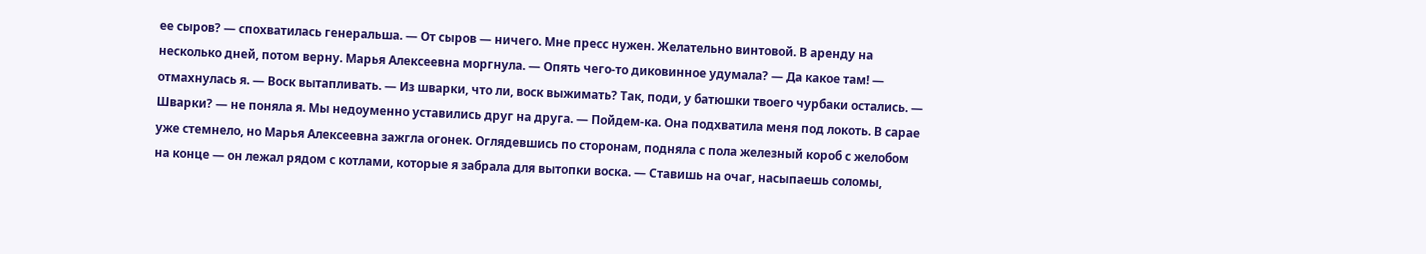ее сыров? — спохватилась генеральша. — От сыров — ничего. Мне пресс нужен. Желательно винтовой. В аренду на несколько дней, потом верну. Марья Алексеевна моргнула. — Опять чего-то диковинное удумала? — Да какое там! — отмахнулась я. — Воск вытапливать. — Из шварки, что ли, воск выжимать? Так, поди, у батюшки твоего чурбаки остались. — Шварки? — не поняла я. Мы недоуменно уставились друг на друга. — Пойдем-ка. Она подхватила меня под локоть. В сарае уже стемнело, но Марья Алексеевна зажгла огонек. Оглядевшись по сторонам, подняла с пола железный короб с желобом на конце — он лежал рядом с котлами, которые я забрала для вытопки воска. — Ставишь на очаг, насыпаешь соломы,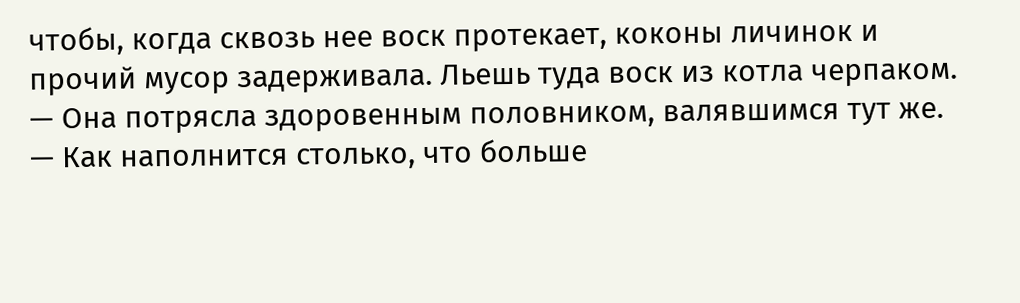чтобы, когда сквозь нее воск протекает, коконы личинок и прочий мусор задерживала. Льешь туда воск из котла черпаком. — Она потрясла здоровенным половником, валявшимся тут же. — Как наполнится столько, что больше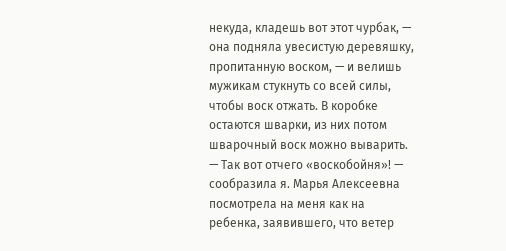некуда, кладешь вот этот чурбак, — она подняла увесистую деревяшку, пропитанную воском, — и велишь мужикам стукнуть со всей силы, чтобы воск отжать. В коробке остаются шварки, из них потом шварочный воск можно выварить. — Так вот отчего «воскобойня»! — сообразила я. Марья Алексеевна посмотрела на меня как на ребенка, заявившего, что ветер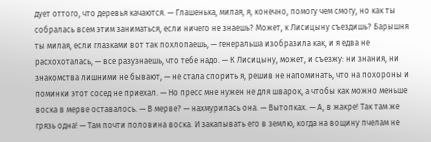дует оттого, что деревья качаются. — Глашенька, милая, я, конечно, помогу чем смогу, но как ты собралась всем этим заниматься, если ничего не знаешь? Может, к Лисицыну съездишь? Барышня ты милая, если глазками вот так похлопаешь, — генеральша изобразила как, и я едва не расхохоталась, — все разузнаешь, что тебе надо. — К Лисицыну, может, и съезжу: ни знания, ни знакомства лишними не бывают, — не стала спорить я, решив не напоминать, что на похороны и поминки этот сосед не приехал. — Но пресс мне нужен не для шварок, а чтобы как можно меньше воска в мерве оставалось. — В мерве? — нахмурилась она. — Вытопках. — А, в жакре! Так там же грязь одна! — Там почти половина воска. И закапывать его в землю, когда на вощину пчелам не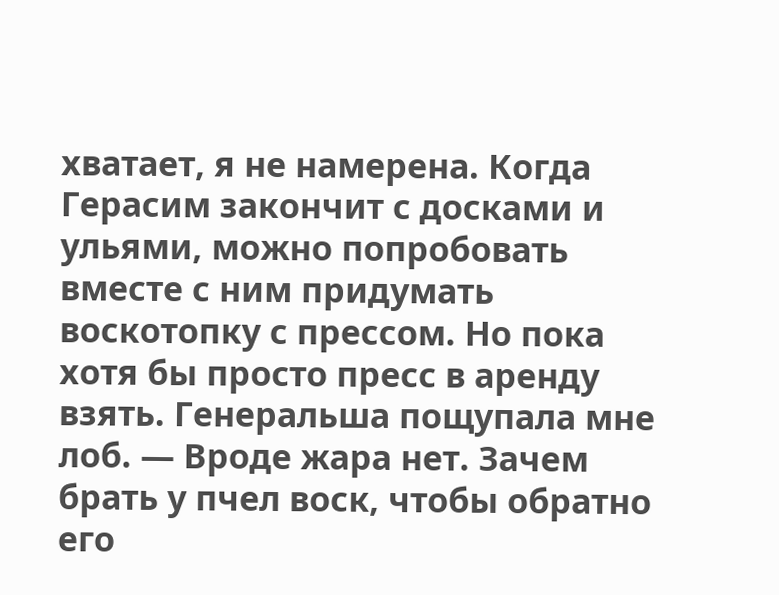хватает, я не намерена. Когда Герасим закончит с досками и ульями, можно попробовать вместе с ним придумать воскотопку с прессом. Но пока хотя бы просто пресс в аренду взять. Генеральша пощупала мне лоб. — Вроде жара нет. Зачем брать у пчел воск, чтобы обратно его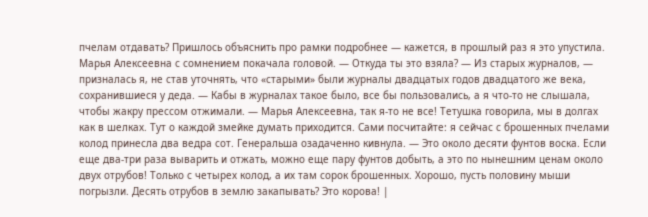пчелам отдавать? Пришлось объяснить про рамки подробнее — кажется, в прошлый раз я это упустила. Марья Алексеевна с сомнением покачала головой. — Откуда ты это взяла? — Из старых журналов, — призналась я, не став уточнять, что «старыми» были журналы двадцатых годов двадцатого же века, сохранившиеся у деда. — Кабы в журналах такое было, все бы пользовались, а я что-то не слышала, чтобы жакру прессом отжимали. — Марья Алексеевна, так я-то не все! Тетушка говорила, мы в долгах как в шелках. Тут о каждой змейке думать приходится. Сами посчитайте: я сейчас с брошенных пчелами колод принесла два ведра сот. Генеральша озадаченно кивнула. — Это около десяти фунтов воска. Если еще два-три раза выварить и отжать, можно еще пару фунтов добыть, а это по нынешним ценам около двух отрубов! Только с четырех колод, а их там сорок брошенных. Хорошо, пусть половину мыши погрызли. Десять отрубов в землю закапывать? Это корова! |